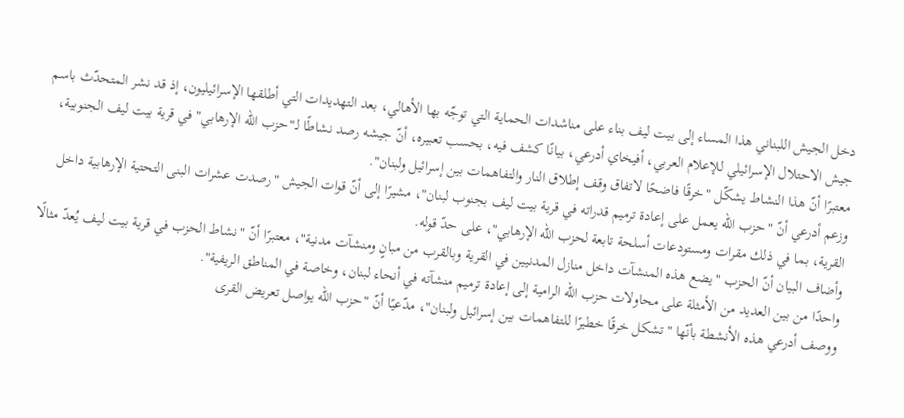دخل الجيش اللبناني هذا المساء إلى بيت ليف بناء على مناشدات الحماية التي توجّه بها الأهالي، بعد التهديدات التي أطلقها الإسرائيليون، إذ قد نشر المتحدّث باسم جيش الاحتلال الإسرائيلي للإعلام العربي، أفيخاي أدرعي، بيانًا كشف فيه، بحسب تعبيره، أنّ جيشه رصد نشاطًا لـ"حزب الله الإرهابي" في قرية بيت ليف الجنوبية، معتبرًا أنّ هذا النشاط يشكّل "خرقًا فاضحًا لاتفاق وقف إطلاق النار والتفاهمات بين إسرائيل ولبنان".
وزعم أدرعي أنّ "حزب الله يعمل على إعادة ترميم قدراته في قرية بيت ليف بجنوب لبنان"، مشيرًا إلى أنّ قوات الجيش "رصدت عشرات البنى التحتية الإرهابية داخل القرية، بما في ذلك مقرات ومستودعات أسلحة تابعة لحزب الله الإرهابي"، على حدّ قوله.
وأضاف البيان أنّ الحزب "يضع هذه المنشآت داخل منازل المدنيين في القرية وبالقرب من مبانٍ ومنشآت مدنية"، معتبرًا أنّ "نشاط الحزب في قرية بيت ليف يُعدّ مثالًا واحدًا من بين العديد من الأمثلة على محاولات حزب الله الرامية إلى إعادة ترميم منشآته في أنحاء لبنان، وخاصة في المناطق الريفية".
ووصف أدرعي هذه الأنشطة بأنّها "تشكل خرقًا خطيرًا للتفاهمات بين إسرائيل ولبنان"، مدّعيًا أنّ "حزب الله يواصل تعريض القرى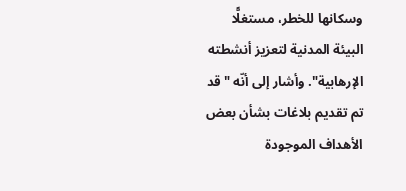وسكانها للخطر، مستغلًّا البيئة المدنية لتعزيز أنشطته الإرهابية". وأشار إلى أنّه "قد تم تقديم بلاغات بشأن بعض الأهداف الموجودة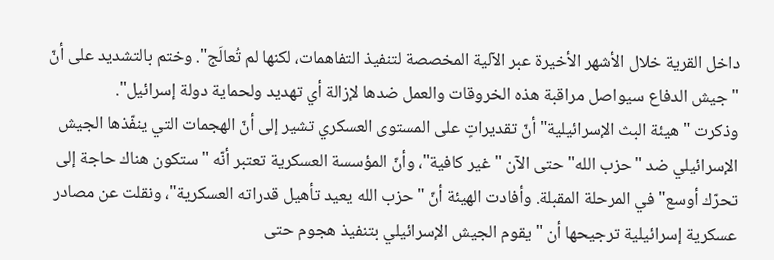داخل القرية خلال الأشهر الأخيرة عبر الآلية المخصصة لتنفيذ التفاهمات، لكنها لم تُعالَج". وختم بالتشديد على أنّ "جيش الدفاع سيواصل مراقبة هذه الخروقات والعمل ضدها لإزالة أي تهديد ولحماية دولة إسرائيل".
وذكرت "هيئة البث الإسرائيلية" أنّ تقديراتٍ على المستوى العسكري تشير إلى أنّ الهجمات التي ينفّذها الجيش الإسرائيلي ضد "حزب الله" حتى الآن "غير كافية"، وأنّ المؤسسة العسكرية تعتبر أنّه "ستكون هناك حاجة إلى تحرّك أوسع" في المرحلة المقبلة. وأفادت الهيئة أنّ "حزب الله يعيد تأهيل قدراته العسكرية"، ونقلت عن مصادر عسكرية إسرائيلية ترجيحها أن "يقوم الجيش الإسرائيلي بتنفيذ هجوم حتى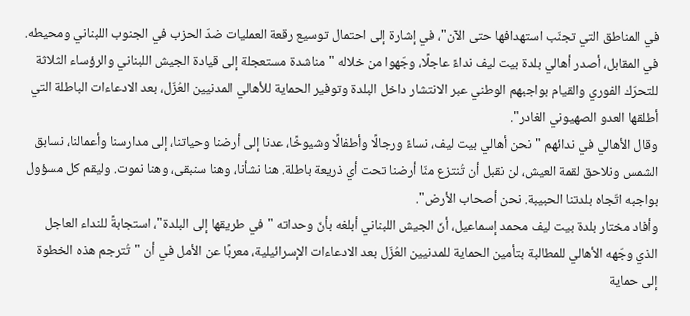في المناطق التي تجنّب استهدافها حتى الآن"، في إشارة إلى احتمال توسيع رقعة العمليات ضدّ الحزب في الجنوب اللبناني ومحيطه.
في المقابل، أصدر أهالي بلدة بيت ليف نداءً عاجلًا، وجّهوا من خلاله "مناشدة مستعجلة إلى قيادة الجيش اللبناني والرؤساء الثلاثة للتحرّك الفوري والقيام بواجبهم الوطني عبر الانتشار داخل البلدة وتوفير الحماية للأهالي المدنيين العُزّل، بعد الادعاءات الباطلة التي أطلقها العدو الصهيوني الغادر".
وقال الأهالي في ندائهم "نحن أهالي بيت ليف، نساءً ورجالًا وأطفالًا وشيوخًا، عدنا إلى أرضنا وحياتنا، إلى مدارسنا وأعمالنا، نسابق الشمس ونلاحق لقمة العيش، لن نقبل أن تُنتزع منّا أرضنا تحت أي ذريعة باطلة. هنا نشأنا، وهنا سنبقى، وهنا نموت. وليقم كل مسؤول بواجبه اتّجاه بلدتنا الحبيبة. نحن أصحاب الأرض".
وأفاد مختار بلدة بيت ليف محمد إسماعيل، أنّ الجيش اللبناني أبلغه بأنّ وحداته "في طريقها إلى البلدة"، استجابةً للنداء العاجل الذي وجّهه الأهالي للمطالبة بتأمين الحماية للمدنيين العُزّل بعد الادعاءات الإسرائيلية، معربًا عن الأمل في أن "تُترجم هذه الخطوة إلى حماية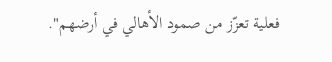فعلية تعزّز من صمود الأهالي في أرضهم".